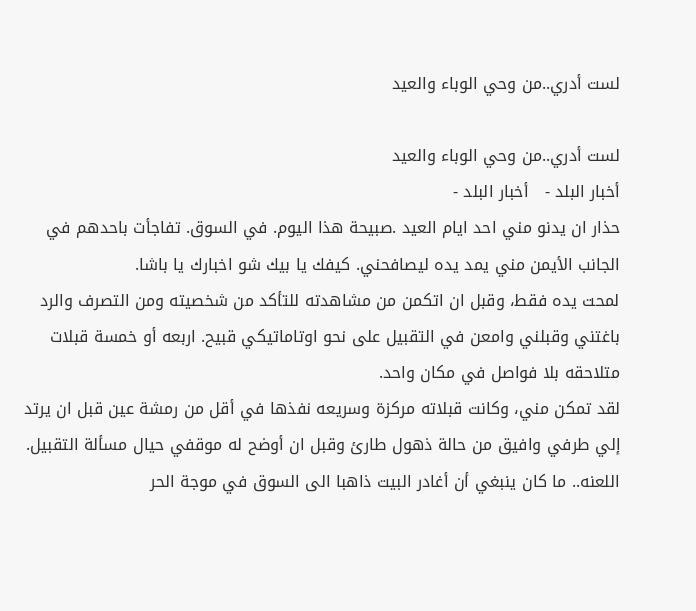لست أدري..من وحي الوباء والعيد

لست أدري..من وحي الوباء والعيد
أخبار البلد -   أخبار البلد -
حذار ان يدنو مني احد ايام العيد .صبيحة هذا اليوم. في السوق. تفاجأت باحدهم في الجانب الأيمن مني يمد يده ليصافحني. كيفك يا بيك شو اخبارك يا باشا.
لمحت يده فقط، وقبل ان اتكمن من مشاهدته للتأكد من شخصيته ومن التصرف والرد باغتني وقبلني وامعن في التقبيل على نحو اوتاماتيكي قبيح. اربعه أو خمسة قبلات متلاحقه بلا فواصل في مكان واحد.
لقد تمكن مني، وكانت قبلاته مركزة وسريعه نفذها في أقل من رمشة عين قبل ان يرتد إلي طرفي وافيق من حالة ذهول طارئ وقبل ان أوضح له موقفي حيال مسألة التقبيل.
اللعنه.. ما كان ينبغي أن أغادر البيت ذاهبا الى السوق في موجة الحر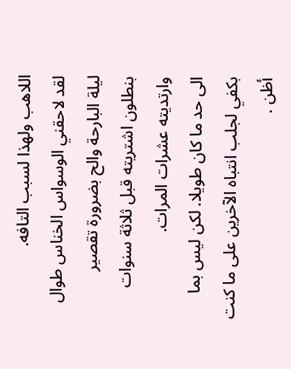اللاهب ولهذا لسبب التافه.
لقد لاحقني الوسواس الخناس طوال ليلة البارحة والح بضرورة تقصير بنطلون اشتريته قبل ثلاثة سنوات وارتديته عشرات المرات.
الى حد ما كان طويلا. لكن ليس بما بكفي لجلب انتباه الآخرين على ما كنت أظن .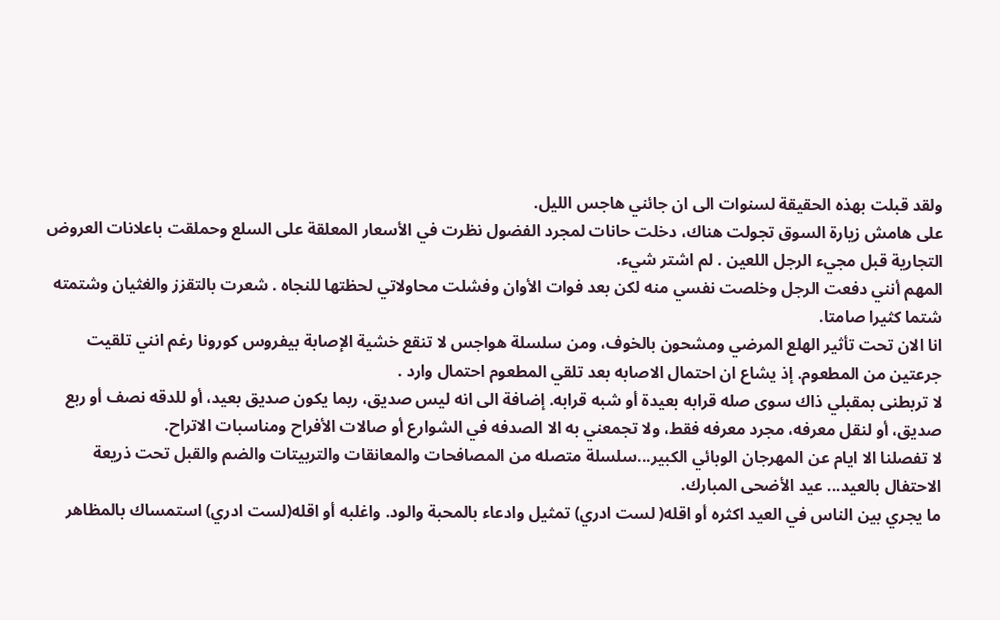ولقد قبلت بهذه الحقيقة لسنوات الى ان جائني هاجس الليل.
على هامش زيارة السوق تجولت هناك، دخلت حانات لمجرد الفضول نظرت في الأسعار المعلقة على السلع وحملقت باعلانات العروض التجارية قبل مجيء الرجل اللعين . لم اشتر شيء.
المهم أنني دفعت الرجل وخلصت نفسي منه لكن بعد فوات الأوان وفشلت محاولاتي لحظتها للنجاه . شعرت بالتقزز والغثيان وشتمته شتما كثيرا صامتا.
انا الان تحت تأثير الهلع المرضي ومشحون بالخوف، ومن سلسلة هواجس لا تنقع خشية الإصابة بيفروس كورونا رغم انني تلقيت جرعتين من المطعوم. إذ يشاع ان احتمال الاصابه بعد تلقي المطعوم احتمال وارد .
لا تربطنى بمقبلي ذاك سوى صله قرابه بعيدة أو شبه قرابه. إضافة الى انه ليس صديق، ربما يكون صديق بعيد، أو للدقه نصف أو ربع صديق، أو لنقل معرفه، مجرد معرفه فقط، ولا تجمعني به الا الصدفه في الشوارع أو صالات الأفراح ومناسبات الاتراح.
لا تفصلنا الا ايام عن المهرجان الوبائي الكبير...سلسلة متصله من المصافحات والمعانقات والتربيتات والضم والقبل تحت ذريعة الاحتفال بالعيد... عيد الأضحى المبارك.
ما يجري بين الناس في العيد اكثره أو اقله( لست ادري) تمثيل وادعاء بالمحبة والود. واغلبه أو اقله(لست ادري) استمساك بالمظاهر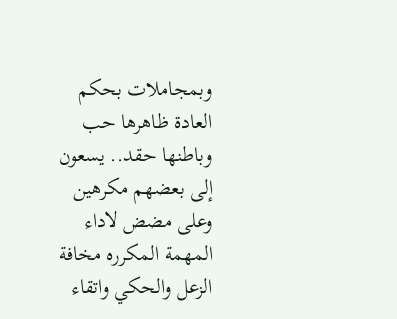وبمجاملات بحكم العادة ظاهرها حب وباطنها حقد.. يسعون إلى بعضهم مكرهين وعلى مضض لاداء المهمة المكرره مخافة الزعل والحكي واتقاء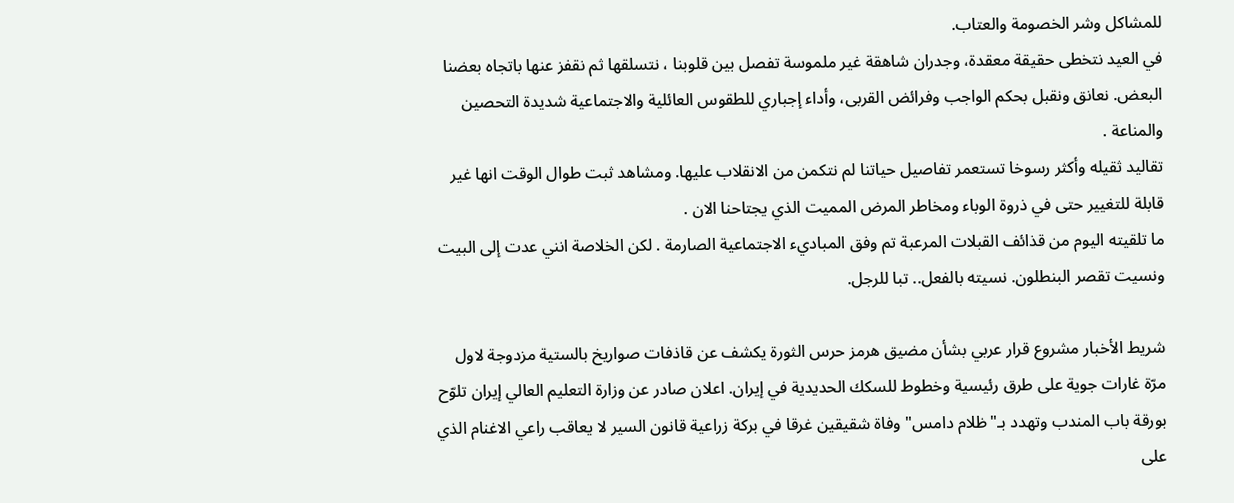للمشاكل وشر الخصومة والعتاب.
في العيد نتخطى حقيقة معقدة، وجدران شاهقة غير ملموسة تفصل بين قلوبنا ، نتسلقها ثم نقفز عنها باتجاه بعضنا البعض. نعانق ونقبل بحكم الواجب وفرائض القربى، وأداء إجباري للطقوس العائلية والاجتماعية شديدة التحصين والمناعة .
تقاليد ثقيله وأكثر رسوخا تستعمر تفاصيل حياتنا لم نتكمن من الانقلاب عليها. ومشاهد ثبت طوال الوقت انها غير قابلة للتغيير حتى في ذروة الوباء ومخاطر المرض المميت الذي يجتاحنا الان .
ما تلقيته اليوم من قذائف القبلات المرعبة تم وفق المباديء الاجتماعية الصارمة . لكن الخلاصة انني عدت إلى البيت ونسيت تقصر البنطلون. نسيته بالفعل.. تبا للرجل.

شريط الأخبار مشروع قرار عربي بشأن مضيق هرمز حرس الثورة يكشف عن قاذفات صواريخ بالستية مزدوجة لاول مرّة غارات جوية على طرق رئيسية وخطوط للسكك الحديدية في إيران. اعلان صادر عن وزارة التعليم العالي إيران تلوّح بورقة باب المندب وتهدد بـ"ظلام دامس" وفاة شقيقين غرقا في بركة زراعية قانون السير لا يعاقب راعي الاغنام الذي على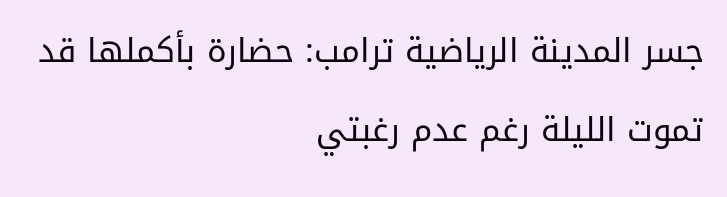جسر المدينة الرياضية ترامب: حضارة بأكملها قد تموت الليلة رغم عدم رغبتي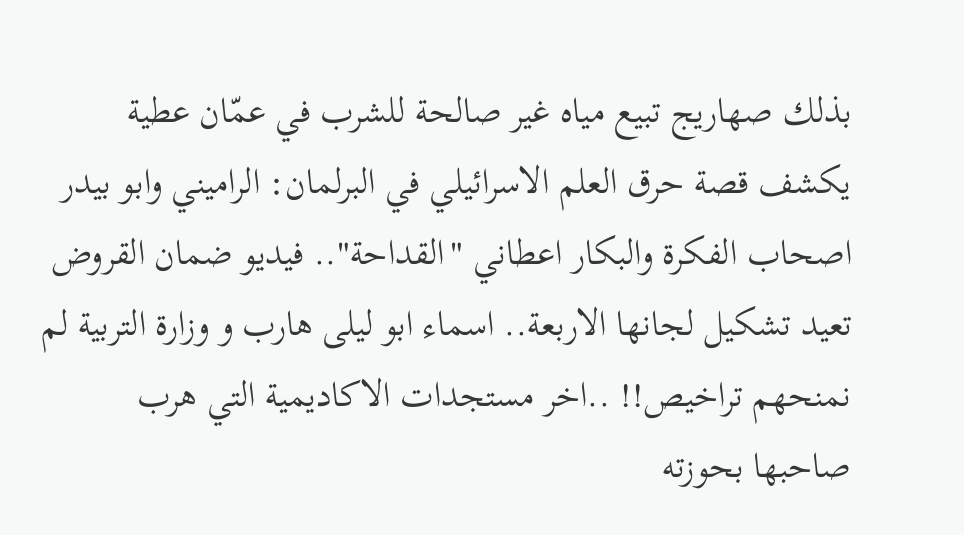بذلك صهاريج تبيع مياه غير صالحة للشرب في عمّان عطية يكشف قصة حرق العلم الاسرائيلي في البرلمان: الراميني وابو بيدر اصحاب الفكرة والبكار اعطاني "القداحة".. فيديو ضمان القروض تعيد تشكيل لجانها الاربعة.. اسماء ابو ليلى هارب و وزارة التربية لم نمنحهم تراخيص!! ..اخر مستجدات الاكاديمية التي هرب صاحبها بحوزته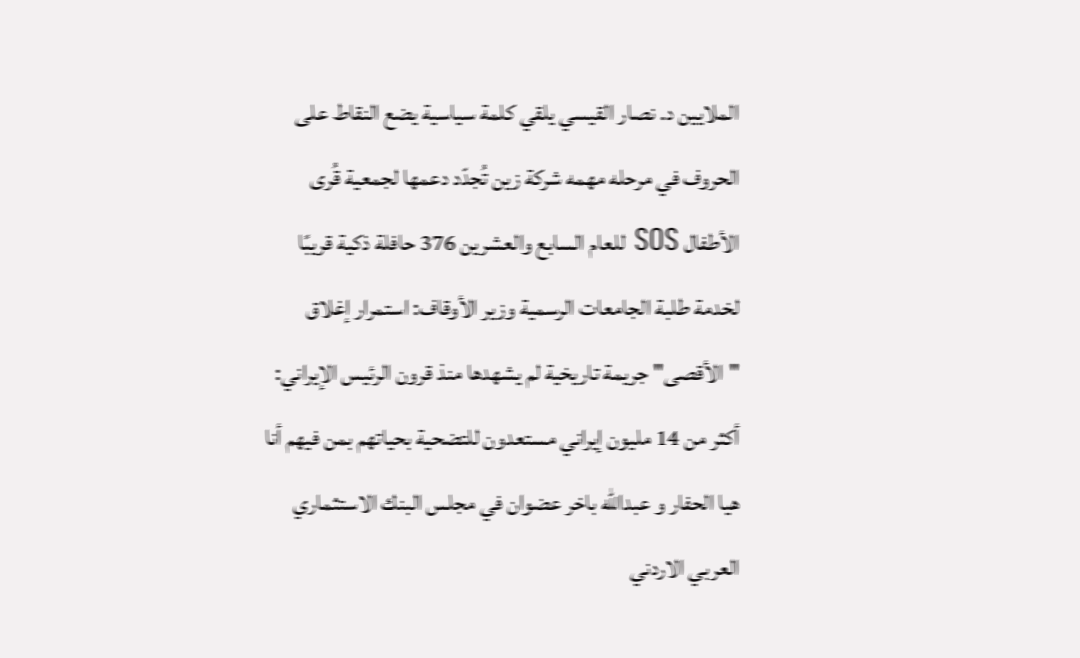الملايين د. نصار القيسي يلقي كلمة سياسية يضع النقاط على الحروف في مرحله مهمه شركة زين تُجدّد دعمها لجمعية قُرى الأطفال SOS للعام السابع والعشرين 376 حافلة ذكية قريبًا لخدمة طلبة الجامعات الرسمية وزير الأوقاف: استمرار إغلاق "الأقصى" جريمة تاريخية لم يشهدها منذ قرون الرئيس الإيراني: أكثر من 14 مليون إيراني مستعدون للتضحية بحياتهم بمن فيهم أنا هيا الحفار و عبدالله باخر عضوان في مجلس البنك الاستثماري العربي الاردني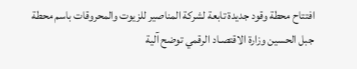افتتاح محطة وقود جديدة تابعة لشركة المناصير للزيوت والمحروقات باسم محطة جبل الحسين وزارة الاقتصـاد الرقمي توضح آلية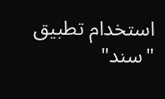استخدام تطبيق "سند"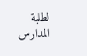لطلبة المدارس